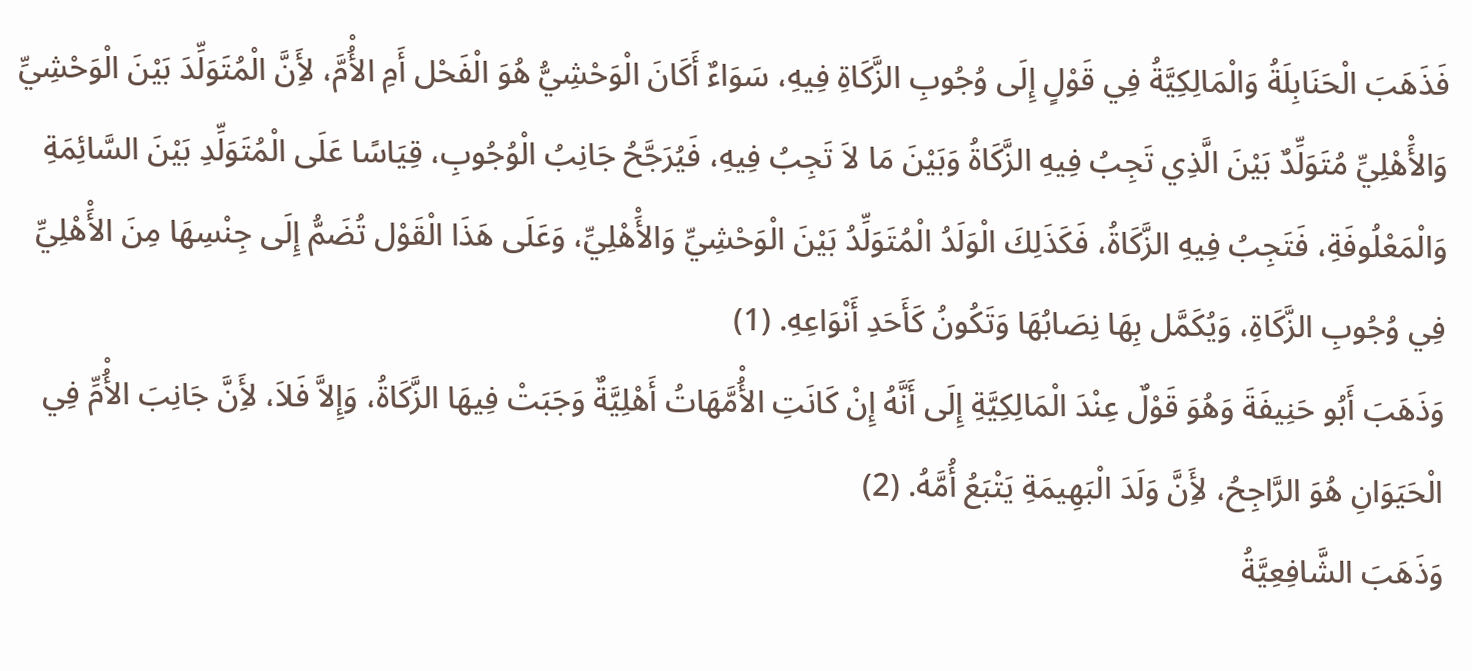فَذَهَبَ الْحَنَابِلَةُ وَالْمَالِكِيَّةُ فِي قَوْلٍ إِلَى وُجُوبِ الزَّكَاةِ فِيهِ، سَوَاءٌ أَكَانَ الْوَحْشِيُّ هُوَ الْفَحْل أَمِ الأُْمَّ، لأَِنَّ الْمُتَوَلِّدَ بَيْنَ الْوَحْشِيِّ وَالأَْهْلِيِّ مُتَوَلِّدٌ بَيْنَ الَّذِي تَجِبُ فِيهِ الزَّكَاةُ وَبَيْنَ مَا لاَ تَجِبُ فِيهِ، فَيُرَجَّحُ جَانِبُ الْوُجُوبِ، قِيَاسًا عَلَى الْمُتَوَلِّدِ بَيْنَ السَّائِمَةِ وَالْمَعْلُوفَةِ، فَتَجِبُ فِيهِ الزَّكَاةُ، فَكَذَلِكَ الْوَلَدُ الْمُتَوَلِّدُ بَيْنَ الْوَحْشِيِّ وَالأَْهْلِيِّ، وَعَلَى هَذَا الْقَوْل تُضَمُّ إِلَى جِنْسِهَا مِنَ الأَْهْلِيِّ فِي وُجُوبِ الزَّكَاةِ، وَيُكَمَّل بِهَا نِصَابُهَا وَتَكُونُ كَأَحَدِ أَنْوَاعِهِ. (1)
وَذَهَبَ أَبُو حَنِيفَةَ وَهُوَ قَوْلٌ عِنْدَ الْمَالِكِيَّةِ إِلَى أَنَّهُ إِنْ كَانَتِ الأُْمَّهَاتُ أَهْلِيَّةٌ وَجَبَتْ فِيهَا الزَّكَاةُ، وَإِلاَّ فَلاَ، لأَِنَّ جَانِبَ الأُْمِّ فِي الْحَيَوَانِ هُوَ الرَّاجِحُ، لأَِنَّ وَلَدَ الْبَهِيمَةِ يَتْبَعُ أُمَّهُ. (2)
وَذَهَبَ الشَّافِعِيَّةُ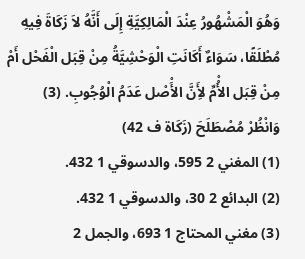وَهُوَ الْمَشْهُورُ عِنْدَ الْمَالِكِيَّةِ إِلَى أَنَّهُ لاَ زَكَاةَ فِيهِ مُطْلَقًا، سَوَاءٌ أَكَانَتِ الْوَحْشِيَّةُ مِنْ قِبَل الْفَحْل أَمْ مِنْ قِبَل الأُْمِّ لأَِنَّ الأَْصْل عَدَمُ الْوُجُوبِ. (3)
وَانْظُرْ مُصْطَلَحَ (زَكَاة ف 42)
(1) المغني 2 595، والدسوقي 1 432.
(2) البدائع 2 30، والدسوقي 1 432.
(3) مغني المحتاج 1 693، والجمل 2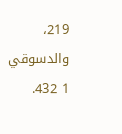219، والدسوقي 1 432.